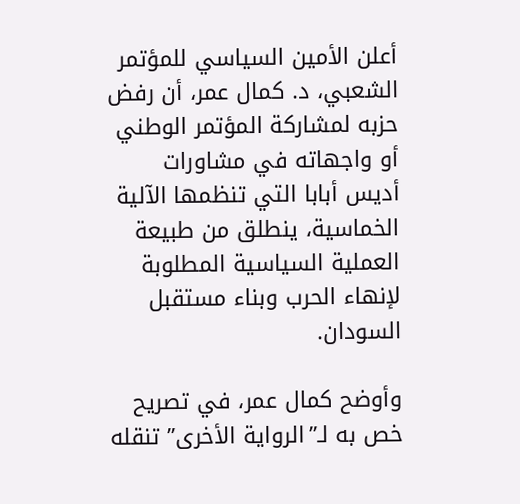أعلن الأمين السياسي للمؤتمر الشعبي، د. كمال عمر، أن رفض حزبه لمشاركة المؤتمر الوطني أو واجهاته في مشاورات أديس أبابا التي تنظمها الآلية الخماسية، ينطلق من طبيعة العملية السياسية المطلوبة لإنهاء الحرب وبناء مستقبل السودان.

وأوضح كمال عمر، في تصريح خص به لـ”الرواية الأخرى” تنقله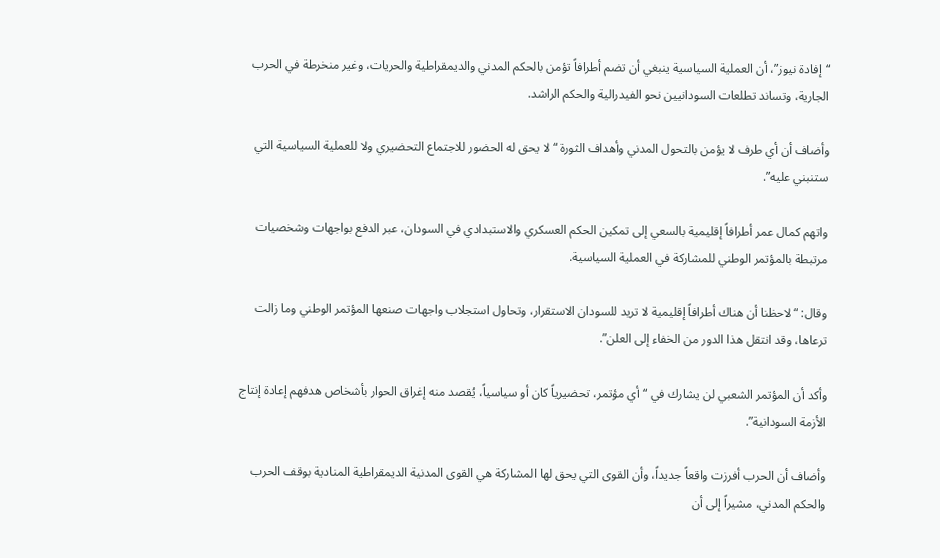“إفادة نيوز”، أن العملية السياسية ينبغي أن تضم أطرافاً تؤمن بالحكم المدني والديمقراطية والحريات، وغير منخرطة في الحرب الجارية، وتساند تطلعات السودانيين نحو الفيدرالية والحكم الراشد.

وأضاف أن أي طرف لا يؤمن بالتحول المدني وأهداف الثورة “لا يحق له الحضور للاجتماع التحضيري ولا للعملية السياسية التي ستنبني عليه”.

واتهم كمال عمر أطرافاً إقليمية بالسعي إلى تمكين الحكم العسكري والاستبدادي في السودان، عبر الدفع بواجهات وشخصيات مرتبطة بالمؤتمر الوطني للمشاركة في العملية السياسية.

وقال: “لاحظنا أن هناك أطرافاً إقليمية لا تريد للسودان الاستقرار، وتحاول استجلاب واجهات صنعها المؤتمر الوطني وما زالت ترعاها، وقد انتقل هذا الدور من الخفاء إلى العلن”.

وأكد أن المؤتمر الشعبي لن يشارك في “أي مؤتمر، تحضيرياً كان أو سياسياً، يُقصد منه إغراق الحوار بأشخاص هدفهم إعادة إنتاج الأزمة السودانية”.

وأضاف أن الحرب أفرزت واقعاً جديداً، وأن القوى التي يحق لها المشاركة هي القوى المدنية الديمقراطية المنادية بوقف الحرب والحكم المدني، مشيراً إلى أن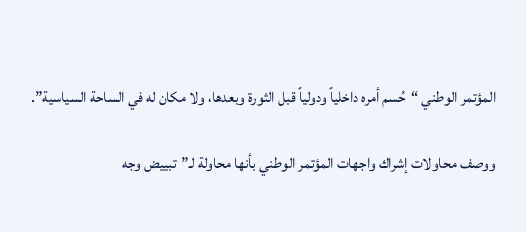المؤتمر الوطني “حُسم أمره داخلياً ودولياً قبل الثورة وبعدها، ولا مكان له في الساحة السياسية”.

ووصف محاولات إشراك واجهات المؤتمر الوطني بأنها محاولة لـ”تبييض وجه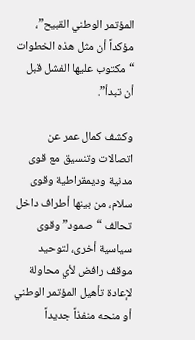المؤتمر الوطني القبيح”، مؤكداً أن مثل هذه الخطوات “مكتوب عليها الفشل قبل أن تبدأ”.

وكشف كمال عمر عن اتصالات وتنسيق مع قوى مدنية وديمقراطية وقوى سلام، من بينها أطراف داخل تحالف “صمود” وقوى سياسية أخرى، لتوحيد موقف رافض لأي محاولة لإعادة تأهيل المؤتمر الوطني أو منحه منفذاً جديداً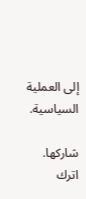إلى العملية السياسية.

شاركها.
اترك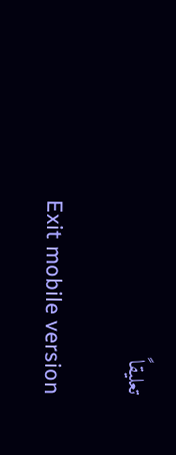تعليقاً

Exit mobile version